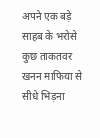अपने एक बड़े साहब के भरोसे कुछ ताकतवर खनन माफिया से सीधे भिड़ना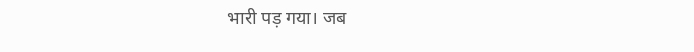भारी पड़ गया। जब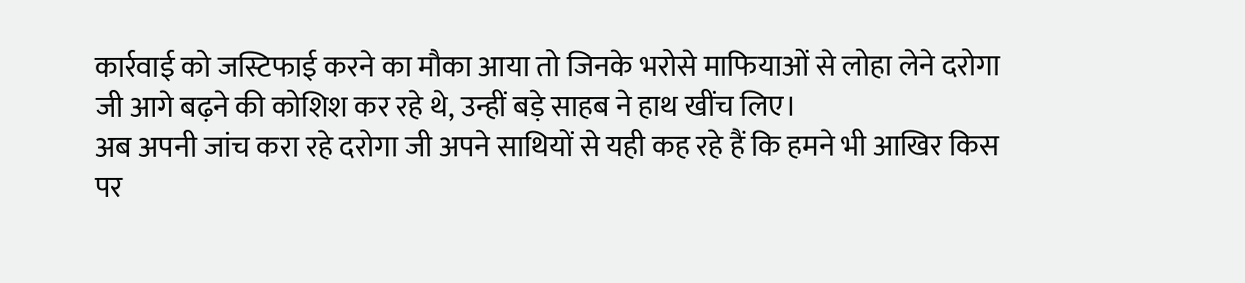कार्रवाई को जस्टिफाई करने का मौका आया तो जिनके भरोसे माफियाओं से लोहा लेने दरोगा जी आगे बढ़ने की कोशिश कर रहे थे, उन्हीं बड़े साहब ने हाथ खींच लिए।
अब अपनी जांच करा रहे दरोगा जी अपने साथियों से यही कह रहे हैं कि हमने भी आखिर किस पर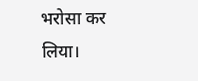भरोसा कर लिया।